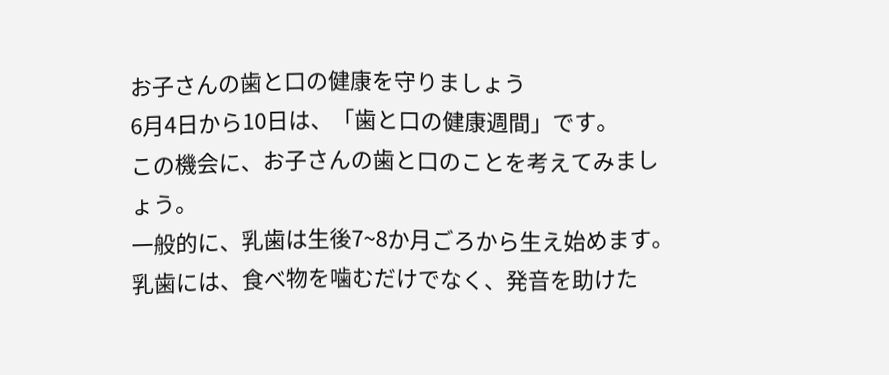お子さんの歯と口の健康を守りましょう
6月4日から10日は、「歯と口の健康週間」です。
この機会に、お子さんの歯と口のことを考えてみましょう。
一般的に、乳歯は生後7~8か月ごろから生え始めます。
乳歯には、食べ物を噛むだけでなく、発音を助けた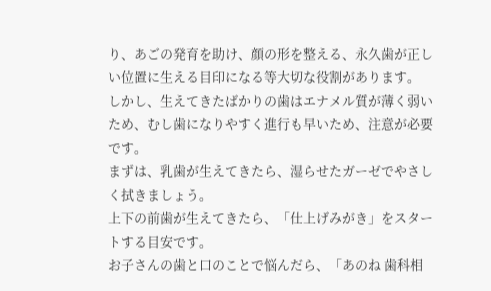り、あごの発育を助け、顔の形を整える、永久歯が正しい位置に生える目印になる等大切な役割があります。
しかし、生えてきたばかりの歯はエナメル質が薄く弱いため、むし歯になりやすく進行も早いため、注意が必要です。
まずは、乳歯が生えてきたら、湿らせたガーゼでやさしく拭きましょう。
上下の前歯が生えてきたら、「仕上げみがき」をスタートする目安です。
お子さんの歯と口のことで悩んだら、「あのね 歯科相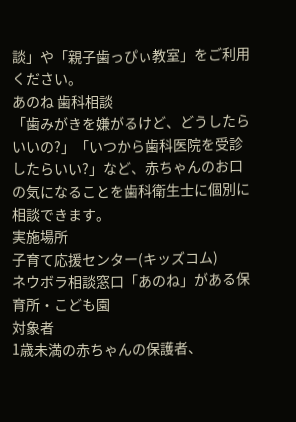談」や「親子歯っぴぃ教室」をご利用ください。
あのね 歯科相談
「歯みがきを嫌がるけど、どうしたらいいの?」「いつから歯科医院を受診したらいい?」など、赤ちゃんのお口の気になることを歯科衛生士に個別に相談できます。
実施場所
子育て応援センター(キッズコム)
ネウボラ相談窓口「あのね」がある保育所・こども園
対象者
1歳未満の赤ちゃんの保護者、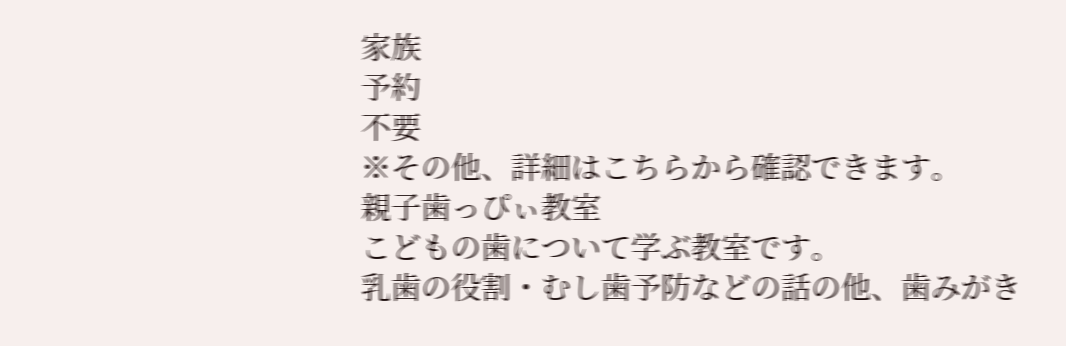家族
予約
不要
※その他、詳細はこちらから確認できます。
親子歯っぴぃ教室
こどもの歯について学ぶ教室です。
乳歯の役割・むし歯予防などの話の他、歯みがき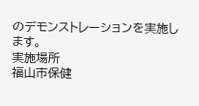のデモンストレーションを実施します。
実施場所
福山市保健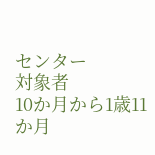センター
対象者
10か月から1歳11か月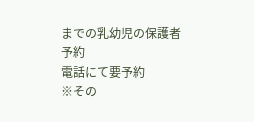までの乳幼児の保護者
予約
電話にて要予約
※その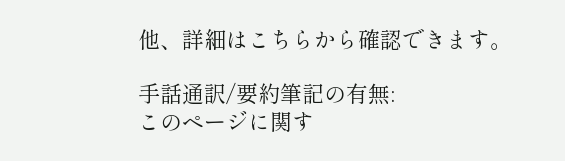他、詳細はこちらから確認できます。

手話通訳/要約筆記の有無:
このページに関す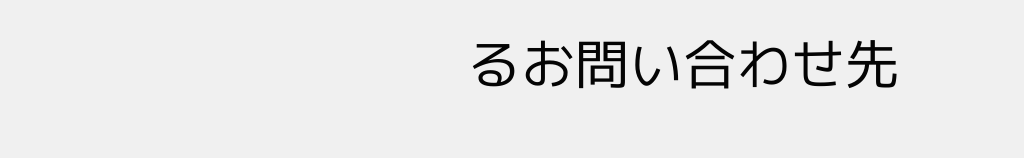るお問い合わせ先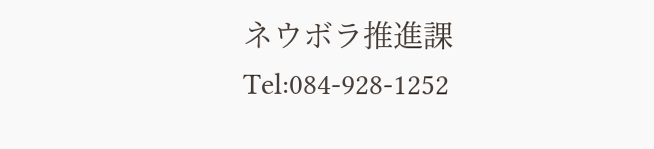ネウボラ推進課
Tel:084-928-1252